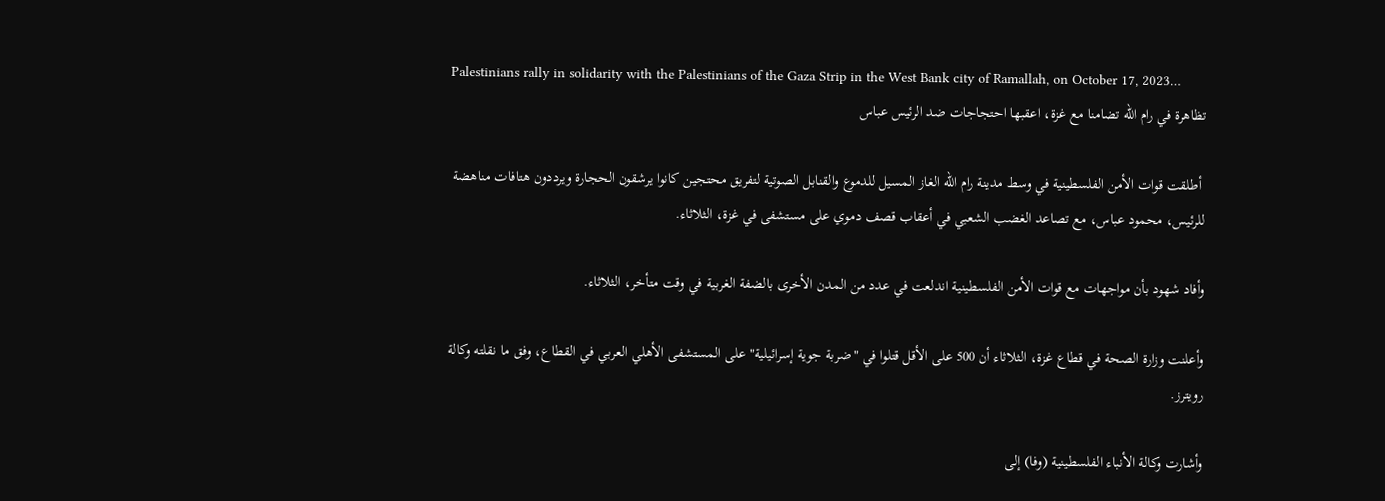Palestinians rally in solidarity with the Palestinians of the Gaza Strip in the West Bank city of Ramallah, on October 17, 2023…
تظاهرة في رام الله تضامنا مع غزة، اعقبها احتجاجات ضد الرئيس عباس

 أطلقت قوات الأمن الفلسطينية في وسط مدينة رام الله الغاز المسيل للدموع والقنابل الصوتية لتفريق محتجين كانوا يرشقون الحجارة ويرددون هتافات مناهضة للرئيس، محمود عباس، مع تصاعد الغضب الشعبي في أعقاب قصف دموي على مستشفى في غزة، الثلاثاء.

وأفاد شهود بأن مواجهات مع قوات الأمن الفلسطينية اندلعت في عدد من المدن الأخرى بالضفة الغربية في وقت متأخر، الثلاثاء.

وأعلنت وزارة الصحة في قطاع غزة، الثلاثاء أن 500 على الأقل قتلوا في "ضربة جوية إسرائيلية" على المستشفى الأهلي العربي في القطاع، وفق ما نقلته وكالة رويترز.

وأشارت وكالة الأنباء الفلسطينية (وفا) إلى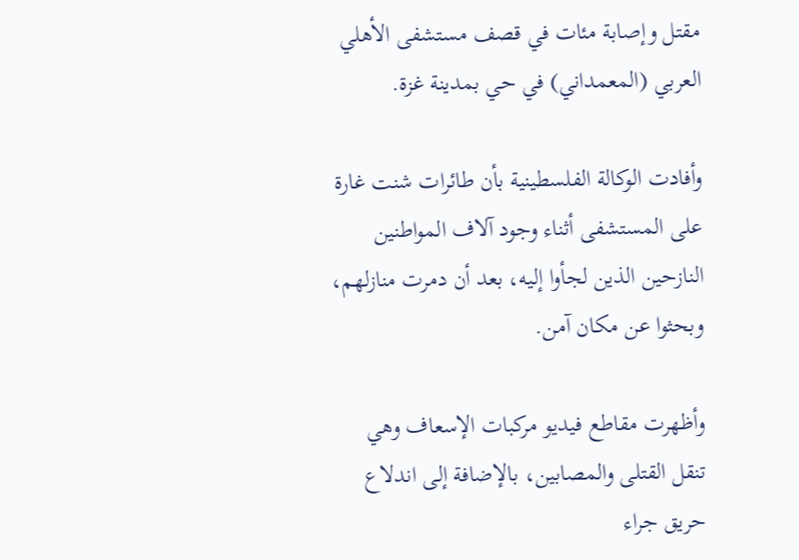مقتل وإصابة مئات في قصف مستشفى الأهلي العربي (المعمداني) في حي بمدينة غزة.

وأفادت الوكالة الفلسطينية بأن طائرات شنت غارة على المستشفى أثناء وجود آلاف المواطنين النازحين الذين لجأوا إليه، بعد أن دمرت منازلهم، وبحثوا عن مكان آمن.

وأظهرت مقاطع فيديو مركبات الإسعاف وهي تنقل القتلى والمصابين، بالإضافة إلى اندلاع حريق جراء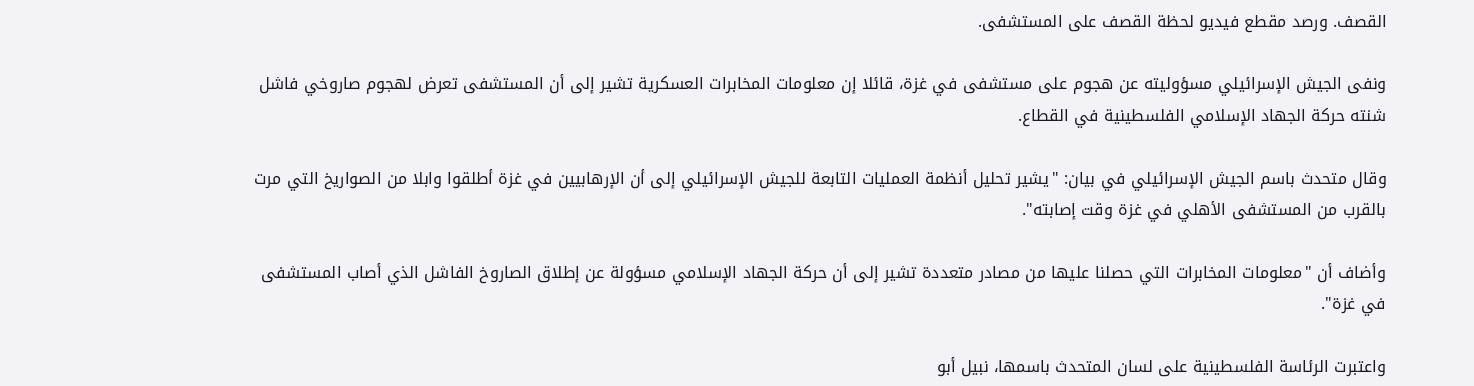القصف. ورصد مقطع فيديو لحظة القصف على المستشفى.

ونفى الجيش الإسرائيلي مسؤوليته عن هجوم على مستشفى في غزة، قائلا إن معلومات المخابرات العسكرية تشير إلى أن المستشفى تعرض لهجوم صاروخي فاشل شنته حركة الجهاد الإسلامي الفلسطينية في القطاع.

وقال متحدث باسم الجيش الإسرائيلي في بيان: "يشير تحليل أنظمة العمليات التابعة للجيش الإسرائيلي إلى أن الإرهابيين في غزة أطلقوا وابلا من الصواريخ التي مرت بالقرب من المستشفى الأهلي في غزة وقت إصابته".

وأضاف أن "معلومات المخابرات التي حصلنا عليها من مصادر متعددة تشير إلى أن حركة الجهاد الإسلامي مسؤولة عن إطلاق الصاروخ الفاشل الذي أصاب المستشفى في غزة".

واعتبرت الرئاسة الفلسطينية على لسان المتحدث باسمها، نبيل أبو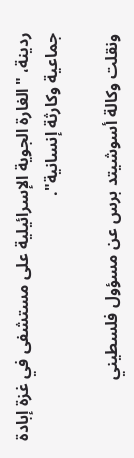ردينة، "الغارة الجوية الإسرائيلية على مستشفى في غزة إبادة جماعية وكارثة إنسانية".

ونقلت وكالة أسوشيتد برس عن مسؤول فلسطيني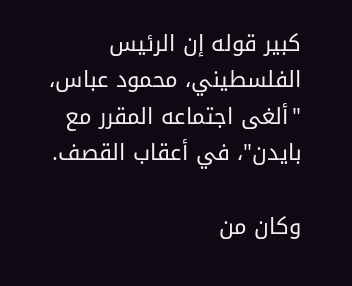كبير قوله إن الرئيس الفلسطيني، محمود عباس، "ألغى اجتماعه المقرر مع بايدن"، في أعقاب القصف.

وكان من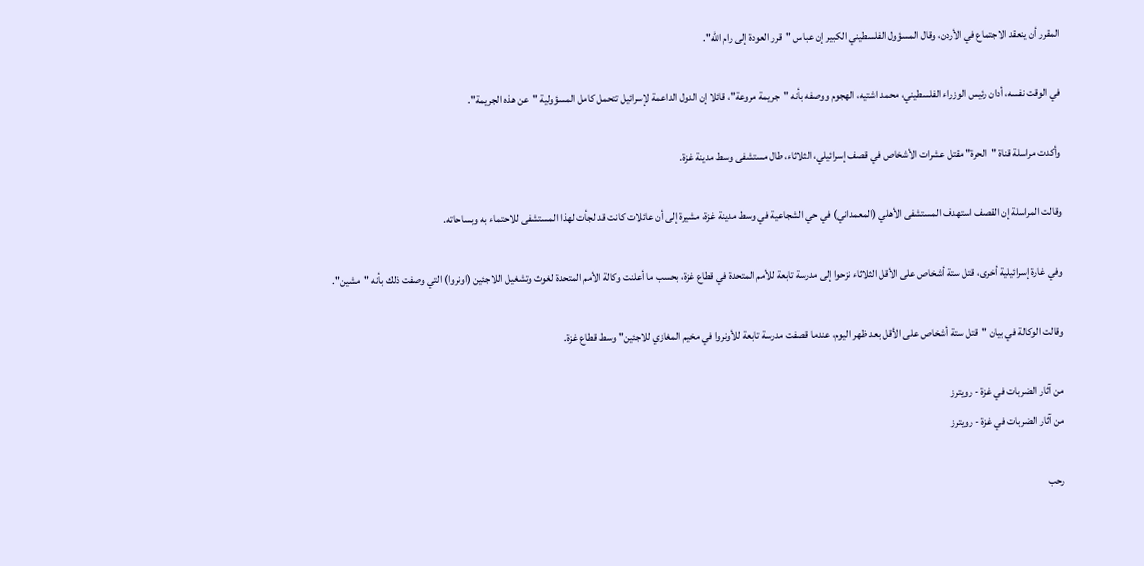المقرر أن ينعقد الاجتماع في الأردن، وقال المسؤول الفلسطيني الكبير إن عباس "قرر العودة إلى رام الله".

في الوقت نفسه، أدان رئيس الوزراء الفلسطيني، محمد اشتيه، الهجوم ووصفه بأنه "جريمة مروعة"، قائلا إن الدول الداعمة لإسرائيل تتحمل كامل المسؤولية "عن هذه الجريمة".

وأكدت مراسلة قناة "الحرة" مقتل عشرات الأشخاص في قصف إسرائيلي، الثلاثاء، طال مستشفى وسط مدينة غزة.

وقالت المراسلة إن القصف استهدف المستشفى الأهلي (المعمداني) في حي الشجاعية في وسط مدينة غزة، مشيرة إلى أن عائلات كانت قد لجأت لهذا المستشفى للاحتماء به وبساحاته.

وفي غارة إسرائيلية أخرى، قتل ستة أشخاص على الأقل الثلاثاء نزحوا إلى مدرسة تابعة للأمم المتحدة في قطاع غزة، بحسب ما أعلنت وكالة الأمم المتحدة لغوث وتشغيل اللاجئين (اونروا) التي وصفت ذلك بأنه "مشين".

وقالت الوكالة في بيان "قتل ستة أشخاص على الأقل بعد ظهر اليوم، عندما قصفت مدرسة تابعة للأونروا في مخيم المغازي للاجئين" وسط قطاع غزة.

من آثار الضربات في غزة - رويترز
من آثار الضربات في غزة - رويترز

رحب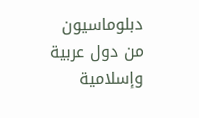دبلوماسيون من دول عربية وإسلامية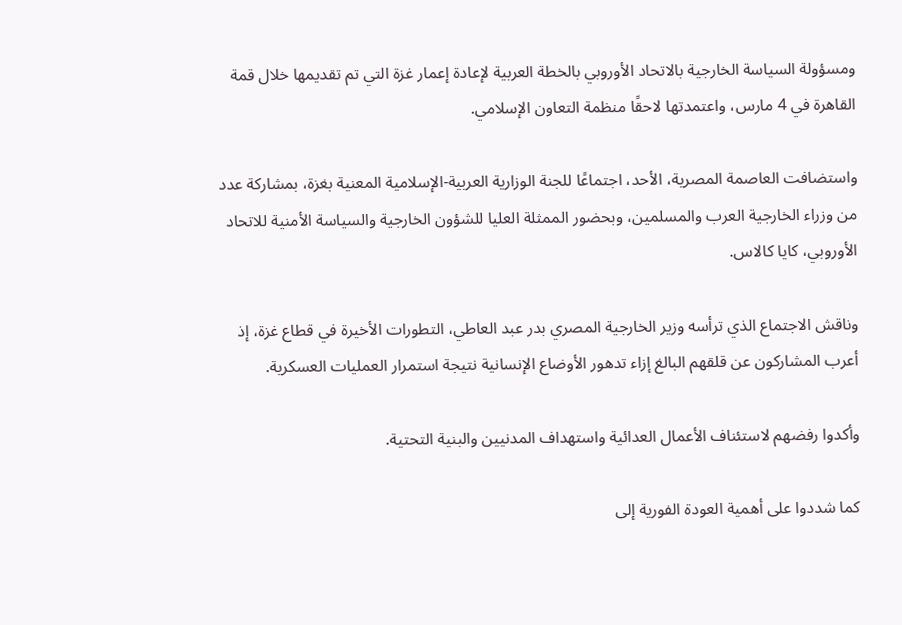ومسؤولة السياسة الخارجية بالاتحاد الأوروبي بالخطة العربية لإعادة إعمار غزة التي تم تقديمها خلال قمة القاهرة في 4 مارس، واعتمدتها لاحقًا منظمة التعاون الإسلامي.

واستضافت العاصمة المصرية، الأحد، اجتماعًا للجنة الوزارية العربية-الإسلامية المعنية بغزة، بمشاركة عدد من وزراء الخارجية العرب والمسلمين، وبحضور الممثلة العليا للشؤون الخارجية والسياسة الأمنية للاتحاد الأوروبي، كايا كالاس.

وناقش الاجتماع الذي ترأسه وزير الخارجية المصري بدر عبد العاطي، التطورات الأخيرة في قطاع غزة، إذ أعرب المشاركون عن قلقهم البالغ إزاء تدهور الأوضاع الإنسانية نتيجة استمرار العمليات العسكرية.

وأكدوا رفضهم لاستئناف الأعمال العدائية واستهداف المدنيين والبنية التحتية.

كما شددوا على أهمية العودة الفورية إلى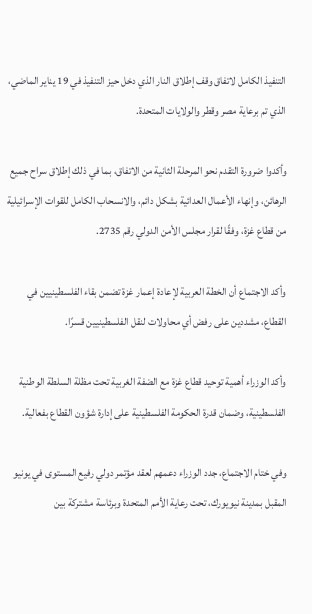التنفيذ الكامل لاتفاق وقف إطلاق النار الذي دخل حيز التنفيذ في 19 يناير الماضي، الذي تم برعاية مصر وقطر والولايات المتحدة.

وأكدوا ضرورة التقدم نحو المرحلة الثانية من الاتفاق، بما في ذلك إطلاق سراح جميع الرهائن، وإنهاء الأعمال العدائية بشكل دائم، والانسحاب الكامل للقوات الإسرائيلية من قطاع غزة، وفقًا لقرار مجلس الأمن الدولي رقم 2735.

وأكد الاجتماع أن الخطة العربية لإعادة إعمار غزة تضمن بقاء الفلسطينيين في القطاع، مشددين على رفض أي محاولات لنقل الفلسطينيين قسرًا.

وأكد الوزراء أهمية توحيد قطاع غزة مع الضفة الغربية تحت مظلة السلطة الوطنية الفلسطينية، وضمان قدرة الحكومة الفلسطينية على إدارة شؤون القطاع بفعالية.

وفي ختام الاجتماع، جدد الوزراء دعمهم لعقد مؤتمر دولي رفيع المستوى في يونيو المقبل بمدينة نيويورك، تحت رعاية الأمم المتحدة وبرئاسة مشتركة بين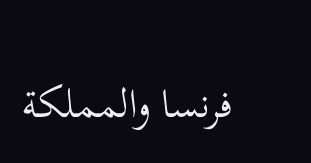فرنسا والمملكة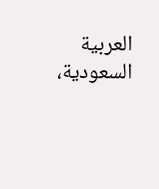العربية السعودية،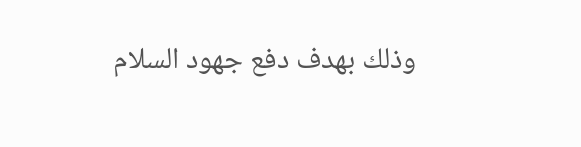وذلك بهدف دفع جهود السلام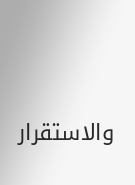والاستقرار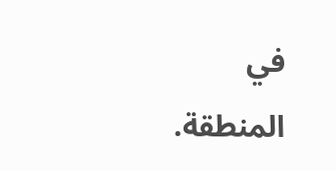في المنطقة.